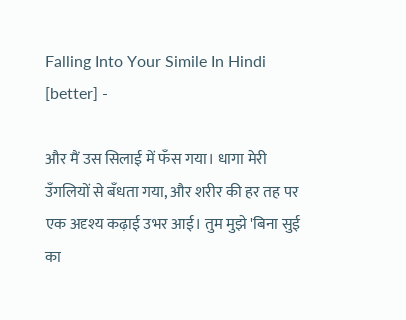Falling Into Your Simile In Hindi [better] -

और मैं उस सिलाई में फँस गया। धागा मेरी उँगलियों से बँधता गया, और शरीर की हर तह पर एक अदृश्य कढ़ाई उभर आई। तुम मुझे 'बिना सुई का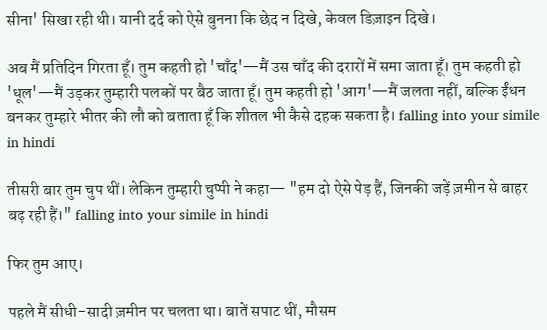सीना' सिखा रही थी। यानी दर्द को ऐसे बुनना कि छेद न दिखे, केवल डिज़ाइन दिखे।

अब मैं प्रतिदिन गिरता हूँ। तुम कहती हो 'चाँद'—मैं उस चाँद की दरारों में समा जाता हूँ। तुम कहती हो 'धूल'—मैं उड़कर तुम्हारी पलकों पर बैठ जाता हूँ। तुम कहती हो 'आग'—मैं जलता नहीं, बल्कि ईंधन बनकर तुम्हारे भीतर की लौ को बताता हूँ कि शीतल भी कैसे दहक सकता है। falling into your simile in hindi

तीसरी बार तुम चुप थीं। लेकिन तुम्हारी चुप्पी ने कहा— "हम दो ऐसे पेड़ हैं, जिनकी जड़ें ज़मीन से बाहर बढ़ रही हैं।" falling into your simile in hindi

फिर तुम आए।

पहले मैं सीधी-सादी ज़मीन पर चलता था। बातें सपाट थीं, मौसम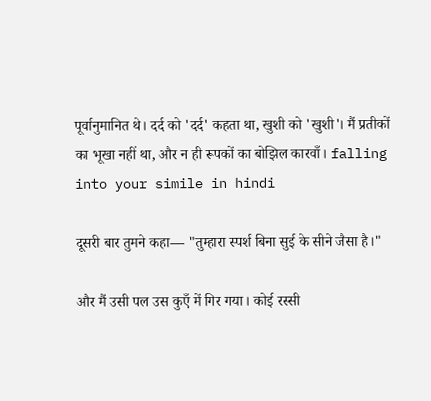पूर्वानुमानित थे। दर्द को 'दर्द' कहता था, खुशी को 'खुशी'। मैं प्रतीकों का भूखा नहीं था, और न ही रूपकों का बोझिल कारवाँ। falling into your simile in hindi

दूसरी बार तुमने कहा— "तुम्हारा स्पर्श बिना सुई के सीने जैसा है।"

और मैं उसी पल उस कुएँ में गिर गया। कोई रस्सी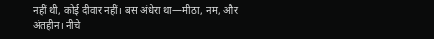नहीं थी, कोई दीवार नहीं। बस अंधेरा था—मीठा, नम, और अंतहीन। नीचे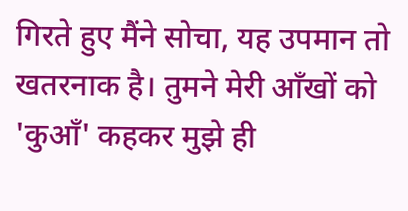गिरते हुए मैंने सोचा, यह उपमान तो खतरनाक है। तुमने मेरी आँखों को 'कुआँ' कहकर मुझे ही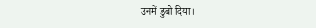उनमें डुबो दिया।